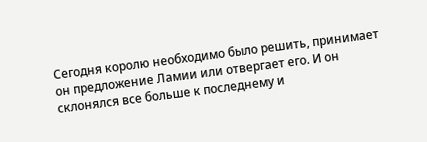Сегодня королю необходимо было решить, принимает он предложение Ламии или отвергает его. И он склонялся все больше к последнему и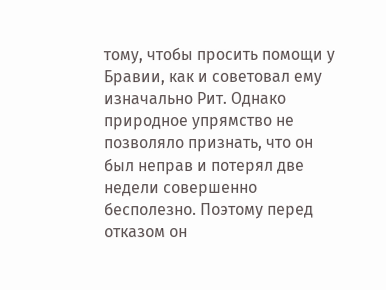тому, чтобы просить помощи у Бравии, как и советовал ему изначально Рит. Однако природное упрямство не позволяло признать, что он был неправ и потерял две недели совершенно бесполезно. Поэтому перед отказом он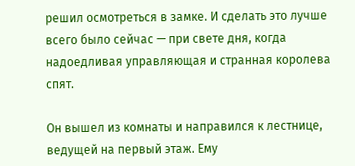решил осмотреться в замке. И сделать это лучше всего было сейчас — при свете дня, когда надоедливая управляющая и странная королева спят.

Он вышел из комнаты и направился к лестнице, ведущей на первый этаж. Ему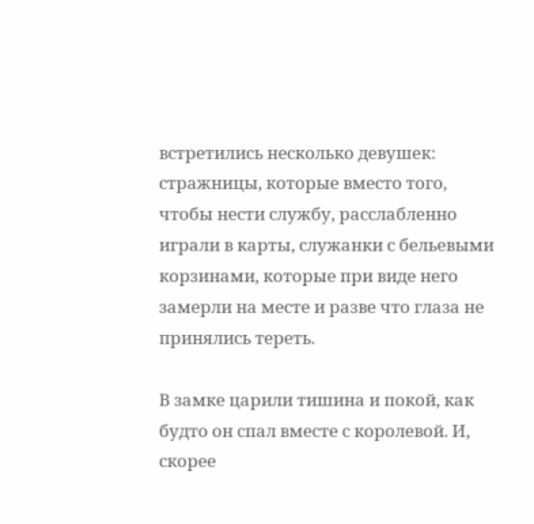встретились несколько девушек: стражницы, которые вместо того, чтобы нести службу, расслабленно играли в карты, служанки с бельевыми корзинами, которые при виде него замерли на месте и разве что глаза не принялись тереть.

В замке царили тишина и покой, как будто он спал вместе с королевой. И, скорее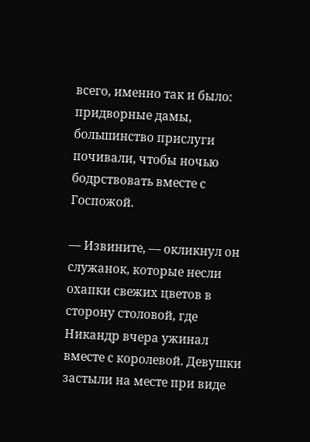всего, именно так и было: придворные дамы, большинство прислуги почивали, чтобы ночью бодрствовать вместе с Госпожой.

— Извините, — окликнул он служанок, которые несли охапки свежих цветов в сторону столовой, где Никандр вчера ужинал вместе с королевой. Девушки застыли на месте при виде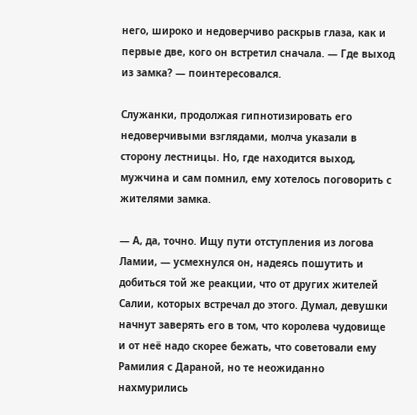него, широко и недоверчиво раскрыв глаза, как и первые две, кого он встретил сначала. — Где выход из замка? — поинтересовался.

Служанки, продолжая гипнотизировать его недоверчивыми взглядами, молча указали в сторону лестницы. Но, где находится выход, мужчина и сам помнил, ему хотелось поговорить с жителями замка.

— А, да, точно. Ищу пути отступления из логова Ламии, — усмехнулся он, надеясь пошутить и добиться той же реакции, что от других жителей Салии, которых встречал до этого. Думал, девушки начнут заверять его в том, что королева чудовище и от неё надо скорее бежать, что советовали ему Рамилия с Дараной, но те неожиданно нахмурились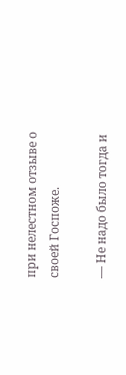при нелестном отзыве о своей Госпоже.

— Не надо было тогда и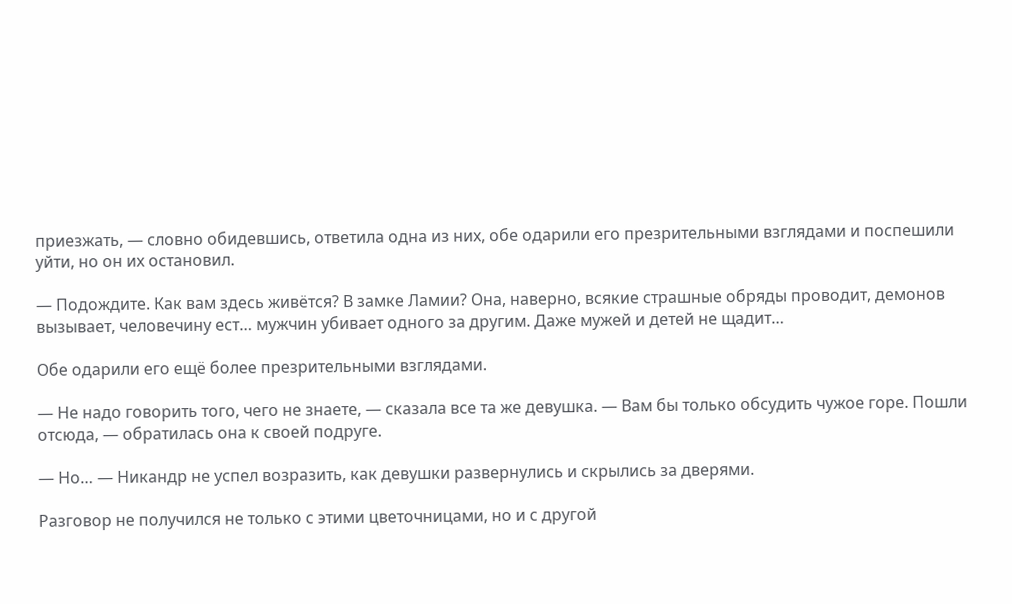приезжать, — словно обидевшись, ответила одна из них, обе одарили его презрительными взглядами и поспешили уйти, но он их остановил.

— Подождите. Как вам здесь живётся? В замке Ламии? Она, наверно, всякие страшные обряды проводит, демонов вызывает, человечину ест… мужчин убивает одного за другим. Даже мужей и детей не щадит…

Обе одарили его ещё более презрительными взглядами.

— Не надо говорить того, чего не знаете, — сказала все та же девушка. — Вам бы только обсудить чужое горе. Пошли отсюда, — обратилась она к своей подруге.

— Но… — Никандр не успел возразить, как девушки развернулись и скрылись за дверями.

Разговор не получился не только с этими цветочницами, но и с другой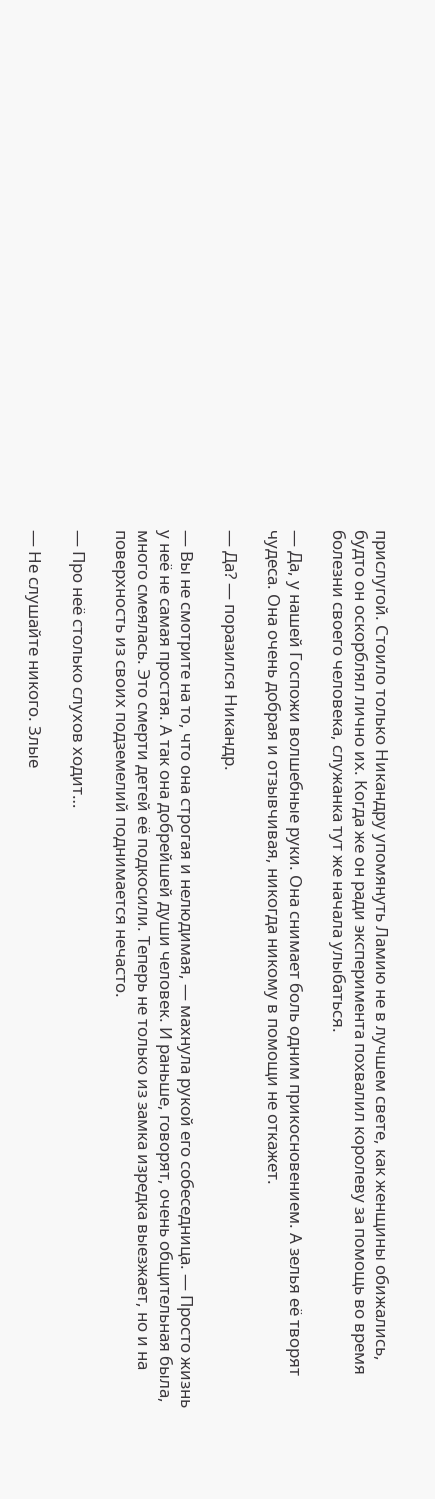прислугой. Стоило только Никандру упомянуть Ламию не в лучшем свете, как женщины обижались, будто он оскорблял лично их. Когда же он ради эксперимента похвалил королеву за помощь во время болезни своего человека, служанка тут же начала улыбаться.

— Да, у нашей Госпожи волшебные руки. Она снимает боль одним прикосновением. А зелья её творят чудеса. Она очень добрая и отзывчивая, никогда никому в помощи не откажет.

— Да? — поразился Никандр.

— Вы не смотрите на то, что она строгая и нелюдимая, — махнула рукой его собеседница. — Просто жизнь у неё не самая простая. А так она добрейшей души человек. И раньше, говорят, очень общительная была, много смеялась. Это смерти детей её подкосили. Теперь не только из замка изредка выезжает, но и на поверхность из своих подземелий поднимается нечасто.

— Про неё столько слухов ходит…

— Не слушайте никого. Злые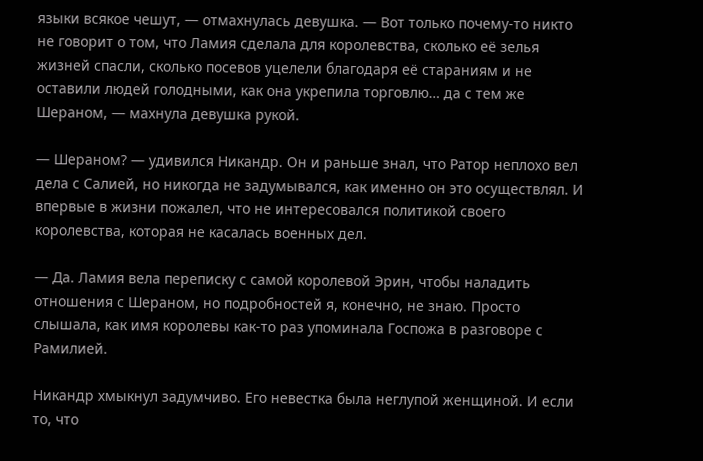языки всякое чешут, — отмахнулась девушка. — Вот только почему-то никто не говорит о том, что Ламия сделала для королевства, сколько её зелья жизней спасли, сколько посевов уцелели благодаря её стараниям и не оставили людей голодными, как она укрепила торговлю… да с тем же Шераном, — махнула девушка рукой.

— Шераном? — удивился Никандр. Он и раньше знал, что Ратор неплохо вел дела с Салией, но никогда не задумывался, как именно он это осуществлял. И впервые в жизни пожалел, что не интересовался политикой своего королевства, которая не касалась военных дел.

— Да. Ламия вела переписку с самой королевой Эрин, чтобы наладить отношения с Шераном, но подробностей я, конечно, не знаю. Просто слышала, как имя королевы как-то раз упоминала Госпожа в разговоре с Рамилией.

Никандр хмыкнул задумчиво. Его невестка была неглупой женщиной. И если то, что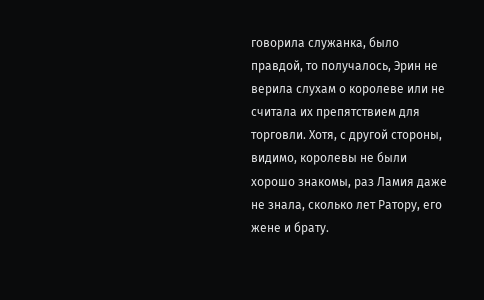говорила служанка, было правдой, то получалось, Эрин не верила слухам о королеве или не считала их препятствием для торговли. Хотя, с другой стороны, видимо, королевы не были хорошо знакомы, раз Ламия даже не знала, сколько лет Ратору, его жене и брату.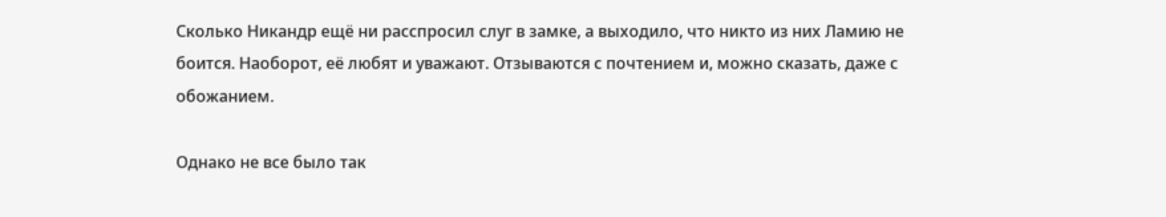Сколько Никандр ещё ни расспросил слуг в замке, а выходило, что никто из них Ламию не боится. Наоборот, её любят и уважают. Отзываются с почтением и, можно сказать, даже с обожанием.

Однако не все было так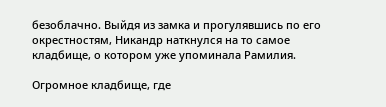безоблачно. Выйдя из замка и прогулявшись по его окрестностям, Никандр наткнулся на то самое кладбище, о котором уже упоминала Рамилия.

Огромное кладбище, где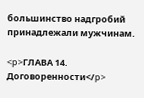большинство надгробий принадлежали мужчинам.

<p>ГЛАВА 14. Договоренности</p>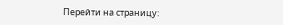Перейти на страницу: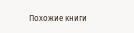Похожие книги